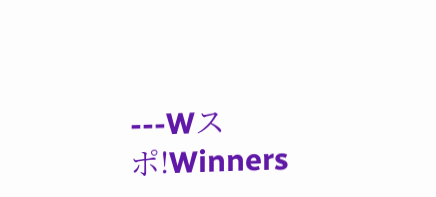---Wスポ!Winners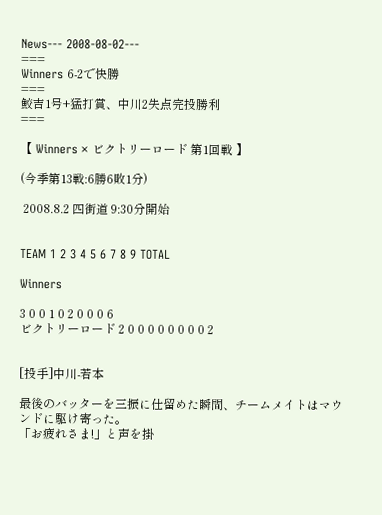News--- 2008-08-02---
===
Winners 6-2で快勝
===
鮫吉1号+猛打賞、中川2失点完投勝利
===

【 Winners × ビクトリーロード 第1回戦 】

(今季第13戦:6勝6敗1分)

 2008.8.2 四街道 9:30分開始


TEAM 1 2 3 4 5 6 7 8 9 TOTAL

Winners

3 0 0 1 0 2 0 0 0 6
ビクトリーロード 2 0 0 0 0 0 0 0 0 2


[投手]中川-若本

最後のバッターを三振に仕留めた瞬間、チームメイトはマウンドに駆け寄った。
「お疲れさま!」と声を掛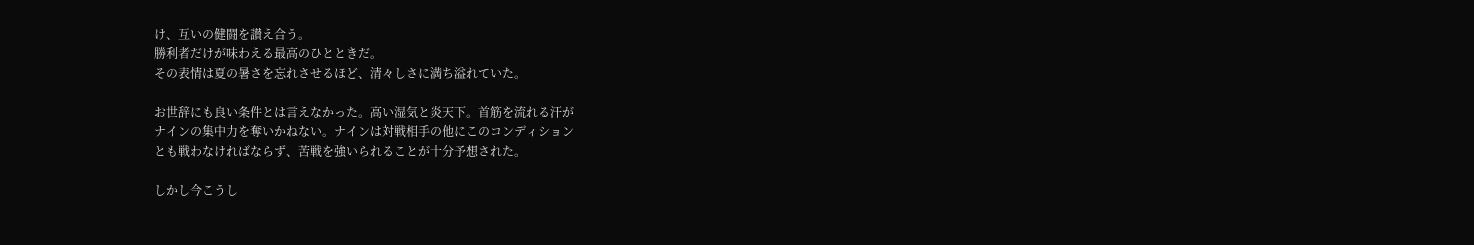け、互いの健闘を讃え合う。
勝利者だけが味わえる最高のひとときだ。
その表情は夏の暑さを忘れさせるほど、清々しさに満ち溢れていた。

お世辞にも良い条件とは言えなかった。高い湿気と炎天下。首筋を流れる汗が
ナインの集中力を奪いかねない。ナインは対戦相手の他にこのコンディション
とも戦わなければならず、苦戦を強いられることが十分予想された。

しかし今こうし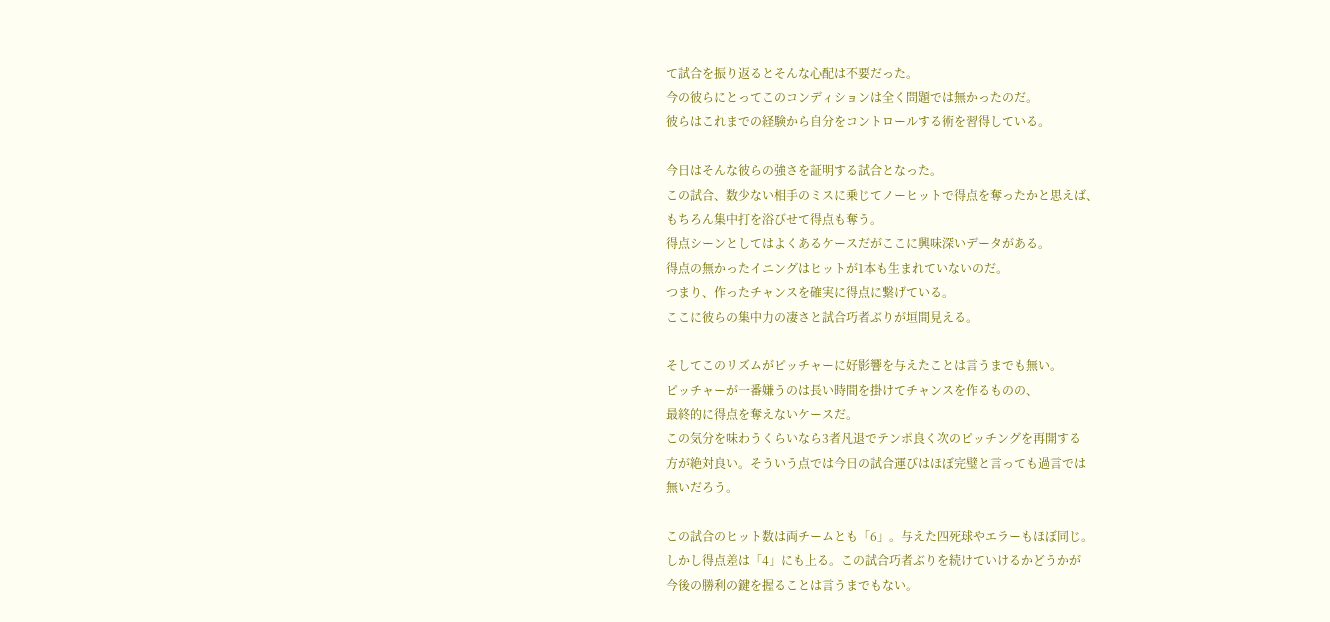て試合を振り返るとそんな心配は不要だった。
今の彼らにとってこのコンディションは全く問題では無かったのだ。
彼らはこれまでの経験から自分をコントロールする術を習得している。

今日はそんな彼らの強さを証明する試合となった。
この試合、数少ない相手のミスに乗じてノーヒットで得点を奪ったかと思えば、
もちろん集中打を浴びせて得点も奪う。
得点シーンとしてはよくあるケースだがここに興味深いデータがある。
得点の無かったイニングはヒットが1本も生まれていないのだ。
つまり、作ったチャンスを確実に得点に繋げている。
ここに彼らの集中力の凄さと試合巧者ぶりが垣間見える。

そしてこのリズムがピッチャーに好影響を与えたことは言うまでも無い。
ピッチャーが一番嫌うのは長い時間を掛けてチャンスを作るものの、
最終的に得点を奪えないケースだ。
この気分を味わうくらいなら3者凡退でテンポ良く次のピッチングを再開する
方が絶対良い。そういう点では今日の試合運びはほぼ完璧と言っても過言では
無いだろう。

この試合のヒット数は両チームとも「6」。与えた四死球やエラーもほぼ同じ。
しかし得点差は「4」にも上る。この試合巧者ぶりを続けていけるかどうかが
今後の勝利の鍵を握ることは言うまでもない。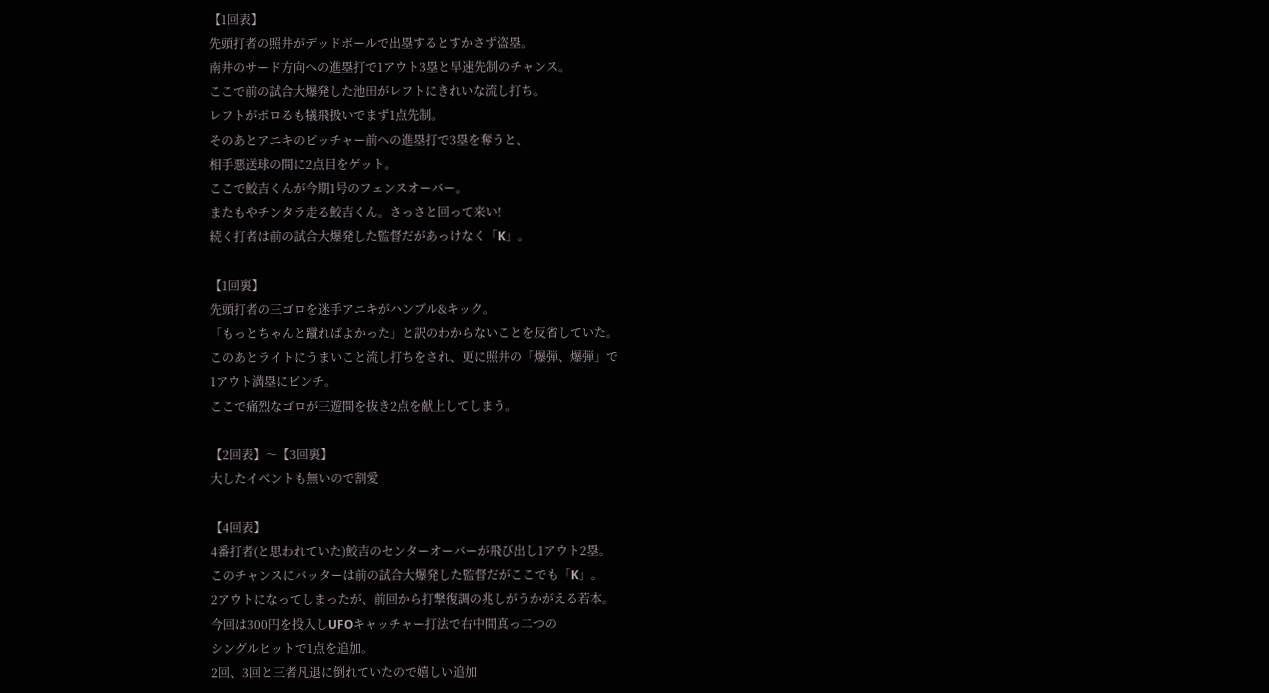【1回表】
先頭打者の照井がデッドボールで出塁するとすかさず盗塁。
南井のサード方向への進塁打で1アウト3塁と早速先制のチャンス。
ここで前の試合大爆発した池田がレフトにきれいな流し打ち。
レフトがポロるも犠飛扱いでまず1点先制。
そのあとアニキのピッチャー前への進塁打で3塁を奪うと、
相手悪送球の間に2点目をゲット。
ここで鮫吉くんが今期1号のフェンスオーバー。
またもやチンタラ走る鮫吉くん。さっさと回って来い!
続く打者は前の試合大爆発した監督だがあっけなく「K」。

【1回裏】
先頭打者の三ゴロを迷手アニキがハンブル&キック。
「もっとちゃんと蹴ればよかった」と訳のわからないことを反省していた。
このあとライトにうまいこと流し打ちをされ、更に照井の「爆弾、爆弾」で
1アウト満塁にピンチ。
ここで痛烈なゴロが三遊間を抜き2点を献上してしまう。

【2回表】〜【3回裏】
大したイベントも無いので割愛

【4回表】
4番打者(と思われていた)鮫吉のセンターオーバーが飛び出し1アウト2塁。
このチャンスにバッターは前の試合大爆発した監督だがここでも「K」。
2アウトになってしまったが、前回から打撃復調の兆しがうかがえる若本。
今回は300円を投入しUFOキャッチャー打法で右中間真っ二つの
シングルヒットで1点を追加。
2回、3回と三者凡退に倒れていたので嬉しい追加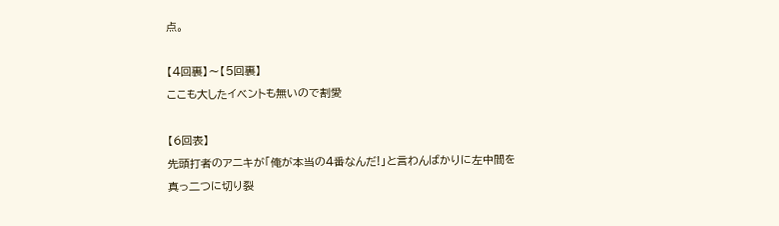点。

【4回裏】〜【5回裏】
ここも大したイベントも無いので割愛

【6回表】
先頭打者のアニキが「俺が本当の4番なんだ!」と言わんばかりに左中間を
真っ二つに切り裂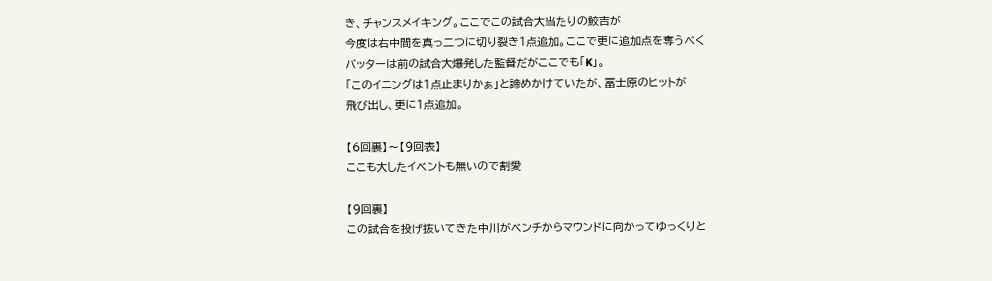き、チャンスメイキング。ここでこの試合大当たりの鮫吉が
今度は右中間を真っ二つに切り裂き1点追加。ここで更に追加点を奪うべく
バッターは前の試合大爆発した監督だがここでも「K」。
「このイニングは1点止まりかぁ」と諦めかけていたが、冨士原のヒットが
飛び出し、更に1点追加。

【6回裏】〜【9回表】
ここも大したイベントも無いので割愛

【9回裏】
この試合を投げ抜いてきた中川がベンチからマウンドに向かってゆっくりと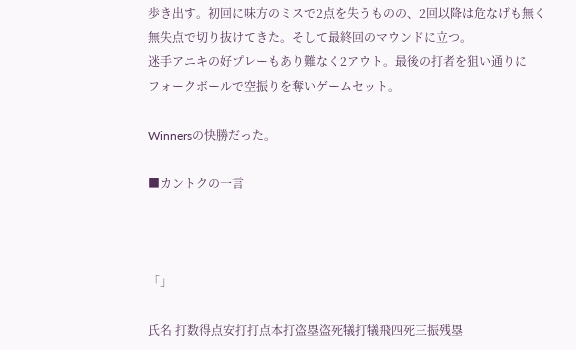歩き出す。初回に味方のミスで2点を失うものの、2回以降は危なげも無く
無失点で切り抜けてきた。そして最終回のマウンドに立つ。
迷手アニキの好プレーもあり難なく2アウト。最後の打者を狙い通りに
フォークボールで空振りを奪いゲームセット。

Winnersの快勝だった。

■カントクの一言



「」

氏名 打数得点安打打点本打盗塁盗死犠打犠飛四死三振残塁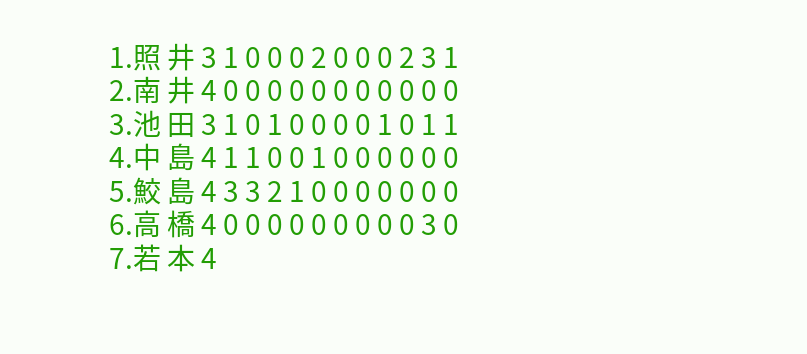1.照 井 3 1 0 0 0 2 0 0 0 2 3 1
2.南 井 4 0 0 0 0 0 0 0 0 0 0 0
3.池 田 3 1 0 1 0 0 0 0 1 0 1 1
4.中 島 4 1 1 0 0 1 0 0 0 0 0 0
5.鮫 島 4 3 3 2 1 0 0 0 0 0 0 0
6.高 橋 4 0 0 0 0 0 0 0 0 0 3 0
7.若 本 4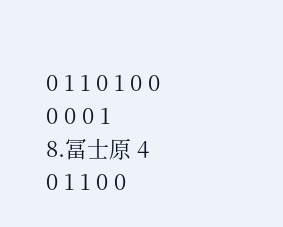0 1 1 0 1 0 0 0 0 0 1
8.冨士原 4 0 1 1 0 0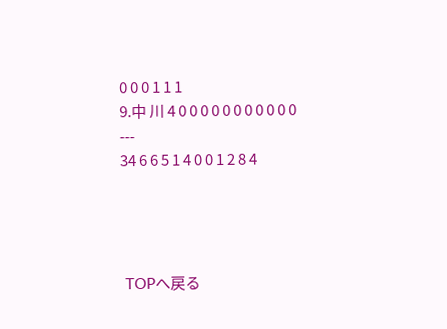0 0 0 1 1 1
9.中 川 4 0 0 0 0 0 0 0 0 0 0 0
---
34 6 6 5 1 4 0 0 1 2 8 4




 TOPへ戻る